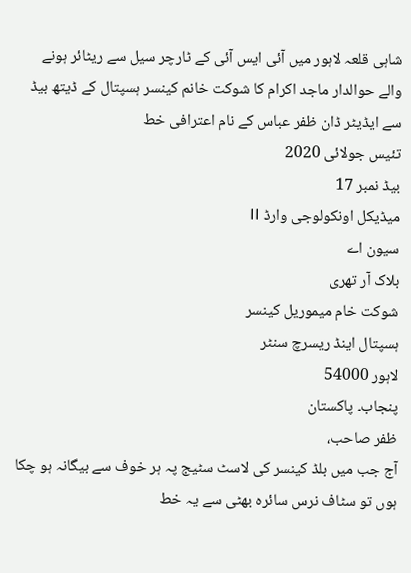شاہی قلعہ لاہور میں آئی ایس آئی کے ٹارچر سیل سے ریٹائر ہونے والے حوالدار ماجد اکرام کا شوکت خانم کینسر ہسپتال کے ڈیتھ بیڈ سے ایڈیٹر ڈان ظفر عباس کے نام اعترافی خط
تئیس جولائی 2020
بیڈ نمبر 17
میڈیکل اونکولوجی وارڈ II
سیون اے
بلاک آر تھری
شوکت خام میموریل کینسر
ہسپتال اینڈ ریسرچ سنٹر
لاہور 54000
پنجاب۔ پاکستان
ظفر صاحب،
آج جب میں بلڈ کینسر کی لاسٹ سٹیج پہ ہر خوف سے بیگانہ ہو چکا ہوں تو سٹاف نرس سائرہ بھٹی سے یہ خط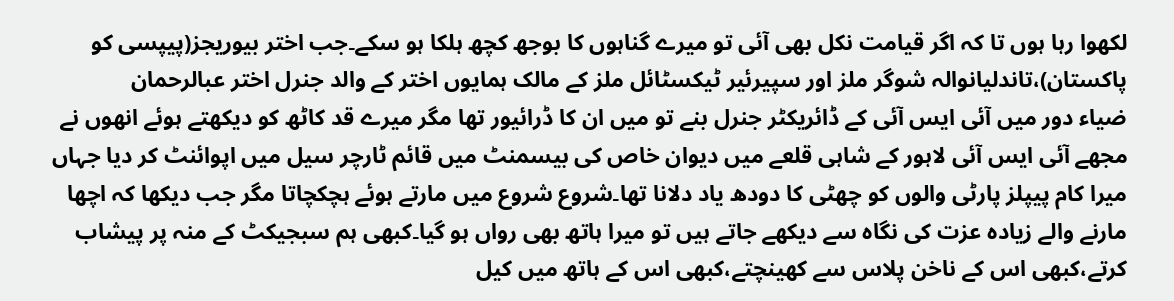لکھوا رہا ہوں تا کہ اگر قیامت نکل بھی آئی تو میرے گناہوں کا بوجھ کچھ ہلکا ہو سکے۔جب اختر بیوریجز(پیپسی کو پاکستان)،تاندلیانوالہ شوگر ملز اور سپیرئیر ٹیکسٹائل ملز کے مالک ہمایوں اختر کے والد جنرل اختر عبالرحمان
ضیاء دور میں آئی ایس آئی کے ڈائریکٹر جنرل بنے تو میں ان کا ڈرائیور تھا مگر میرے قد کاٹھ کو دیکھتے ہوئے انھوں نے مجھے آئی ایس آئی لاہور کے شاہی قلعے میں دیوان خاص کی بیسمنٹ میں قائم ٹارچر سیل میں اپوائنٹ کر دیا جہاں میرا کام پیپلز پارٹی والوں کو چھٹی کا دودھ یاد دلانا تھا۔شروع شروع میں مارتے ہوئے ہچکچاتا مگر جب دیکھا کہ اچھا مارنے والے زیادہ عزت کی نگاہ سے دیکھے جاتے ہیں تو میرا ہاتھ بھی رواں ہو گیا۔کبھی ہم سبجیکٹ کے منہ پر پیشاب کرتے،کبھی اس کے ناخن پلاس سے کھینچتے،کبھی اس کے ہاتھ میں کیل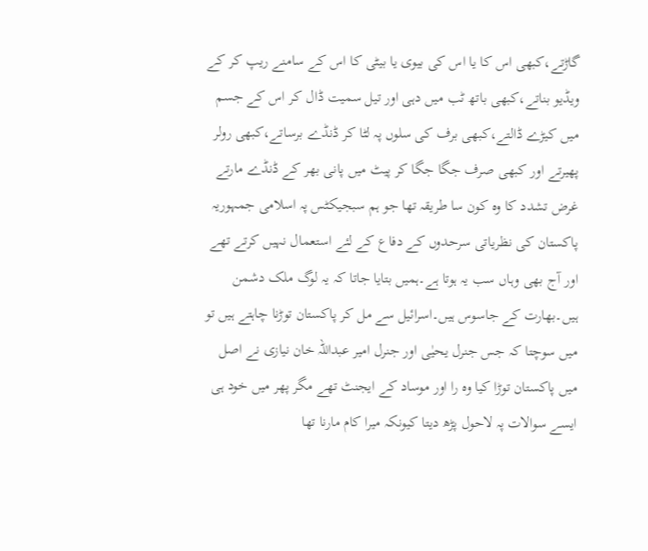گاڑتے،کبھی اس کا یا اس کی بیوی یا بیٹی کا اس کے سامنے ریپ کر کے ویڈیو بناتے،کبھی باتھ ٹب میں دہی اور تیل سمیت ڈال کر اس کے جسم میں کیڑے ڈالتے،کبھی برف کی سلوں پہ لٹا کر ڈنڈے برساتے،کبھی رولر پھیرتے اور کبھی صرف جگا جگا کر پیٹ میں پانی بھر کے ڈنڈے مارتے غرض تشدد کا وہ کون سا طریقہ تھا جو ہم سبجیکٹس پہ اسلامی جمہوریہ پاکستان کی نظریاتی سرحدوں کے دفاع کے لئے استعمال نہیں کرتے تھے اور آج بھی وہاں سب یہ ہوتا ہے۔ہمیں بتایا جاتا کہ یہ لوگ ملک دشمن ہیں۔بھارت کے جاسوس ہیں۔اسرائیل سے مل کر پاکستان توڑنا چاہتے ہیں تو میں سوچتا کہ جس جنرل یحیٰی اور جنرل امیر عبداللہ خان نیازی نے اصل میں پاکستان توڑا کیا وہ را اور موساد کے ایجنٹ تھے مگر پھر میں خود ہی ایسے سوالات پہ لاحول پڑھ دیتا کیونکہ میرا کام مارنا تھا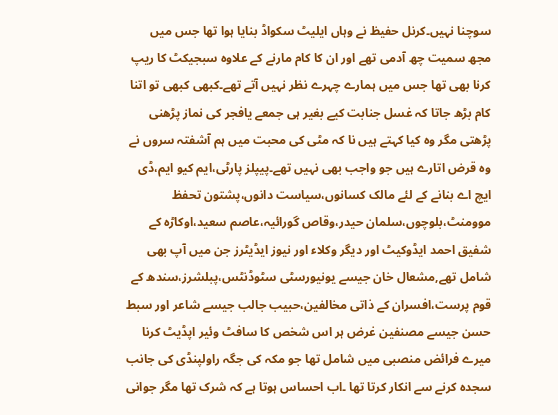سوچنا نہیں۔کرنل حفیظ نے وہاں ایلیٹ سکواڈ بنایا ہوا تھا جس میں مجھ سمیت چھ آدمی تھے اور ان کا کام مارنے کے علاوہ سبجیکٹ کا ریپ کرنا بھی تھا جس میں ہمارے چہرے نظر نہیں آتے تھے۔کبھی کبھی تو اتنا کام بڑھ جاتا کہ غسل جنابت کیے بغیر ہی جمعے یافجر کی نماز پڑھنی پڑھتی مگر وہ کیا کہتے ہیں نا کہ مٹی کی محبت میں ہم آشفتہ سروں نے وہ قرض اتارے ہیں جو واجب بھی نہیں تھے۔پیپلز پارٹی،ایم کیو ایم،ڈی ایچ اے بنانے کے لئے مالک کسانوں،سیاست دانوں،پشتون تحفظ موومنٹ،بلوچوں،سلمان حیدر،وقاص گورائیہ،عاصم سعید،اوکاڑہ کے شفیق احمد ایڈوکیٹ اور دیگر وکلاء اور نیوز ایڈیٹرز جن میں آپ بھی شامل تھے,مشعال خان جیسے یونیورسٹی سٹوڈنٹس،پبلشرز،سندھ کے قوم پرست،افسران کے ذاتی مخالفین،حبیب جالب جیسے شاعر اور سبط حسن جیسے مصنفین غرض ہر اس شخص کا سافٹ وئیر اپڈیٹ کرنا میرے فرائض منصبی میں شامل تھا جو مکہ کی جگہ راولپنڈی کی جانب سجدہ کرنے سے انکار کرتا تھا ۔اب احساس ہوتا ہے کہ شرک تھا مگر جوانی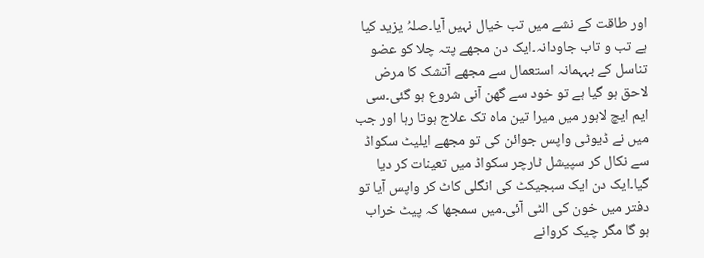اور طاقت کے نشے میں تب خیال نہیں آیا۔صلہُ یزید کیا ہے تب و تاب جاودانہ۔ایک دن مجھے پتہ چلا کو عضو تناسل کے بہہمانہ استعمال سے مجھے آتشک کا مرض لاحق ہو گیا ہے تو خود سے گھن آنی شروع ہو گئی۔سی ایم ایچ لاہور میں میرا تین ماہ تک علاج ہوتا رہا اور جب میں نے ڈیوٹی واپس جوائن کی تو مجھے ایلیٹ سکواڈ سے نکال کر سپیشل ٹارچر سکواڈ میں تعینات کر دیا گیا۔ایک دن ایک سبجیکٹ کی انگلی کاٹ کر واپس آیا تو دفتر میں خون کی الٹی آئی۔میں سمجھا کہ پیٹ خراب ہو گا مگر چیک کروانے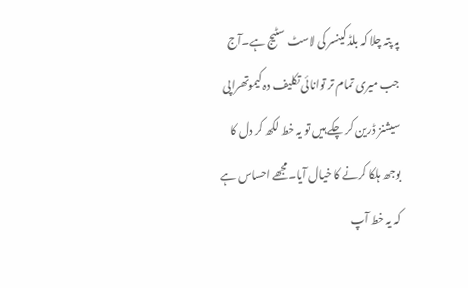پہ پتہ چلا کہ بلڈ کینسر کی لاسٹ سٹیج ہے۔آج جب میری تمام تر توانائی تکلیف دہ کیموتھراپی سیشنز ڈرین کر چکے ہیں تو یہ خط لکھ کر دل کا بوجھ ہلکا کرنے کا خیال آیا۔مجھے احساس ہے کہ یہ خط آپ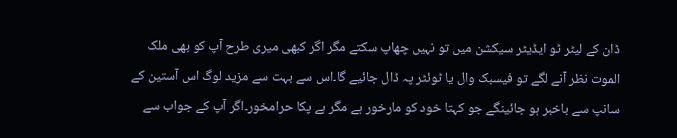ڈان کے لیٹر ٹو ایڈیٹر سیکشن میں تو نہیں چھاپ سکتے مگر اگر کبھی میری طرح آپ کو بھی ملک الموت نظر آنے لگے تو فیسبک وال یا ٹوئٹر پہ ڈال جائیے گا۔اس سے بہت سے مزید لوگ اس آستین کے سانپ سے باخبر ہو جائینگے جو کہتا خود کو مارخور ہے مگر ہے پکا حرامخور۔اگر آپ کے جواب سے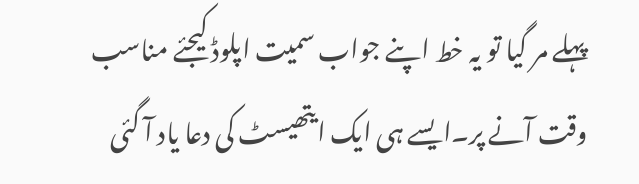پہلے مر گیا تو یہ خط اپنے جواب سمیت اپلوڈ کیجئے مناسب وقت آنے پر۔ایسے ہی ایک ایتھیسٹ کی دعا یاد آ گئی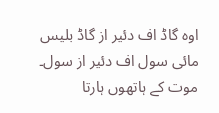اوہ گاڈ اف دئیر از گاڈ بلیس مائی سول اف دئیر از سول۔
موت کے ہاتھوں ہارتا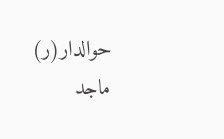حوالدار(ر) ماجد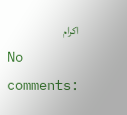اکرام
No comments: